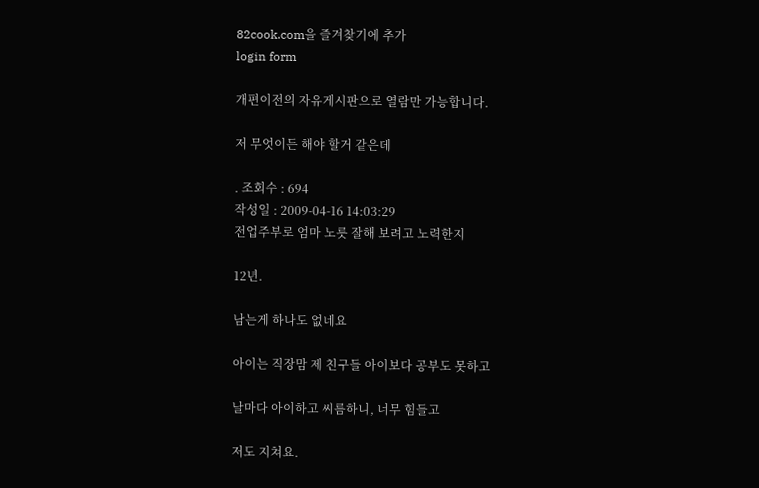82cook.com을 즐겨찾기에 추가
login form

개편이전의 자유게시판으로 열람만 가능합니다.

저 무엇이든 해야 할거 같은데

. 조회수 : 694
작성일 : 2009-04-16 14:03:29
전업주부로 엄마 노릇 잘해 보려고 노력한지

12년.

남는게 하나도 없네요

아이는 직장맘 제 친구들 아이보다 공부도 못하고

날마다 아이하고 씨름하니, 너무 힘들고

저도 지쳐요.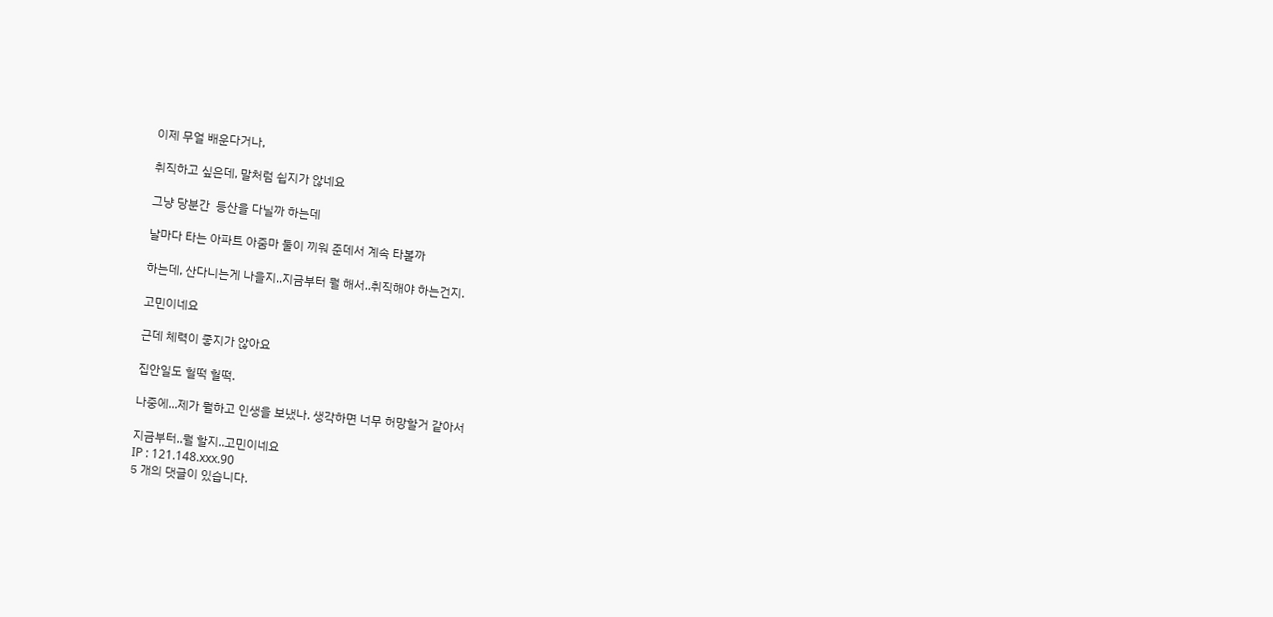이제 무얼 배운다거나,

취직하고 싶은데, 말처럼 쉽지가 않네요

그냥 당분간  등산을 다닐까 하는데

날마다 타는 아파트 아줌마 둘이 끼워 준데서 계속 타볼까

하는데, 산다니는게 나을지..지금부터 뭘 해서..취직해야 하는건지.

고민이네요

근데 체력이 좋지가 않아요

집안일도 헐떡 헐떡.

나중에...제가 뭘하고 인생을 보냈나. 생각하면 너무 허망할거 같아서

지금부터..뭘 할지..고민이네요
IP : 121.148.xxx.90
5 개의 댓글이 있습니다.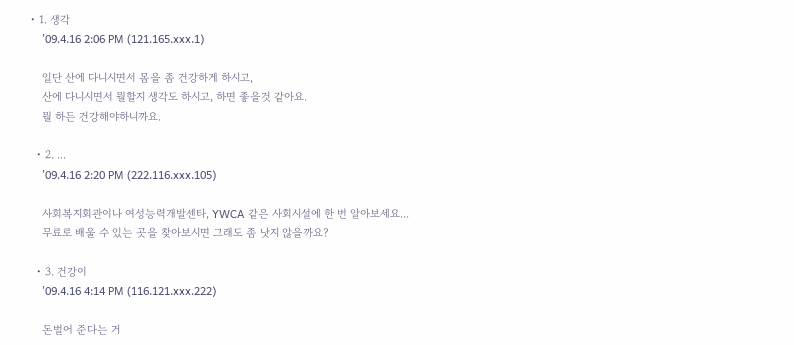• 1. 생각
    '09.4.16 2:06 PM (121.165.xxx.1)

    일단 산에 다니시면서 몸을 좀 건강하게 하시고,
    산에 다니시면서 뭘할지 생각도 하시고, 하면 좋을것 같아요.
    뭘 하든 건강해야하니까요.

  • 2. ...
    '09.4.16 2:20 PM (222.116.xxx.105)

    사회복지회관이나 여성능력개발센타, YWCA 같은 사회시설에 한 번 알아보세요...
    무료로 배울 수 있는 곳을 찾아보시면 그래도 좀 낫지 않을까요?

  • 3. 건강이
    '09.4.16 4:14 PM (116.121.xxx.222)

    돈벌어 준다는 거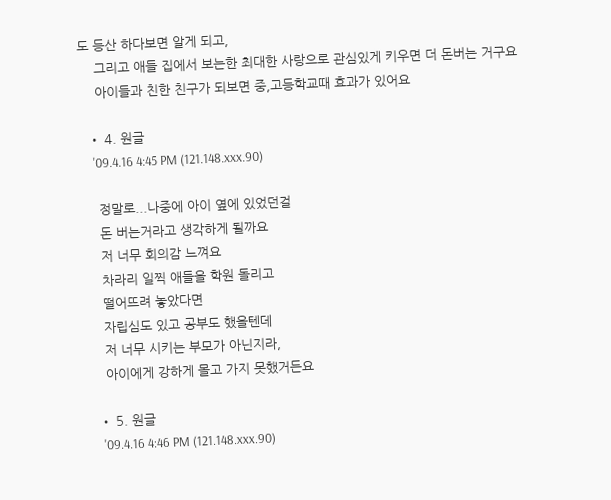도 등산 하다보면 알게 되고,
    그리고 애들 집에서 보는한 최대한 사랑으로 관심있게 키우면 더 돈버는 거구요
    아이들과 친한 친구가 되보면 중,고등학교때 효과가 있어요

  • 4. 원글
    '09.4.16 4:45 PM (121.148.xxx.90)

    정말로...나중에 아이 옆에 있었던걸
    돈 버는거라고 생각하게 될까요
    저 너무 회의감 느껴요
    차라리 일찍 애들을 학원 돌리고
    떨어뜨려 놓았다면
    자립심도 있고 공부도 했을텐데
    저 너무 시키는 부모가 아닌지라,
    아이에게 강하게 몰고 가지 못했거든요

  • 5. 원글
    '09.4.16 4:46 PM (121.148.xxx.90)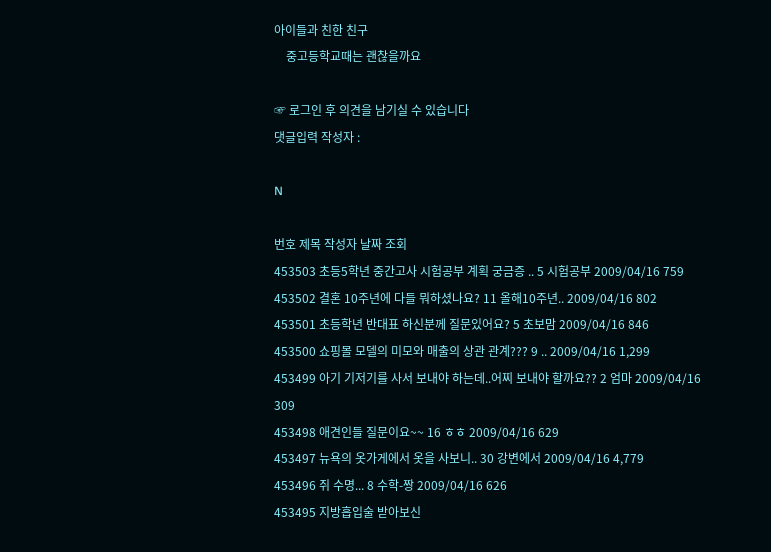아이들과 친한 친구
    중고등학교때는 괜찮을까요

☞ 로그인 후 의견을 남기실 수 있습니다
댓글입력 작성자 :

N

번호 제목 작성자 날짜 조회
453503 초등5학년 중간고사 시험공부 계획 궁금증 .. 5 시험공부 2009/04/16 759
453502 결혼 10주년에 다들 뭐하셨나요? 11 올해10주년.. 2009/04/16 802
453501 초등학년 반대표 하신분께 질문있어요? 5 초보맘 2009/04/16 846
453500 쇼핑몰 모델의 미모와 매출의 상관 관계??? 9 .. 2009/04/16 1,299
453499 아기 기저기를 사서 보내야 하는데..어찌 보내야 할까요?? 2 엄마 2009/04/16 309
453498 애견인들 질문이요~~ 16 ㅎㅎ 2009/04/16 629
453497 뉴욕의 옷가게에서 옷을 사보니.. 30 강변에서 2009/04/16 4,779
453496 쥐 수명... 8 수학-짱 2009/04/16 626
453495 지방흡입술 받아보신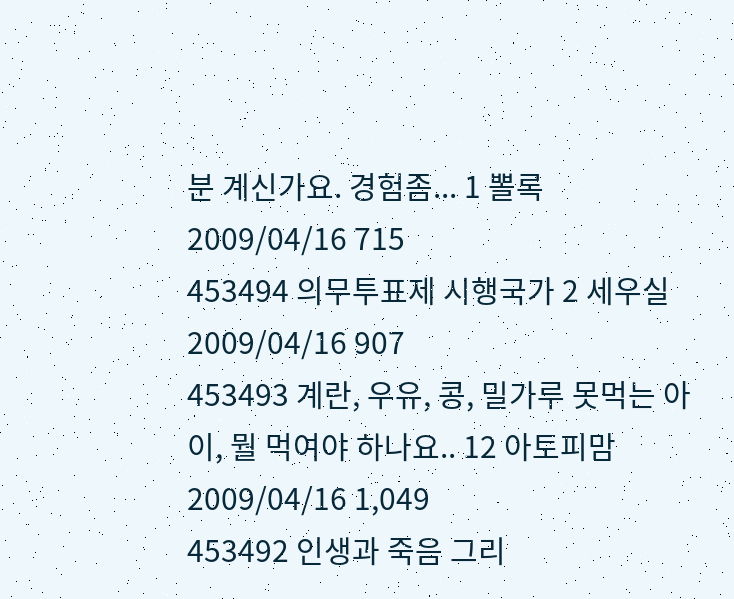분 계신가요. 경험좀... 1 뽈록 2009/04/16 715
453494 의무투표제 시행국가 2 세우실 2009/04/16 907
453493 계란, 우유, 콩, 밀가루 못먹는 아이, 뭘 먹여야 하나요.. 12 아토피맘 2009/04/16 1,049
453492 인생과 죽음 그리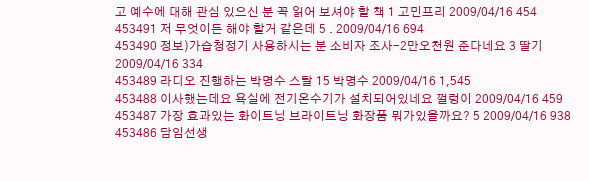고 예수에 대해 관심 있으신 분 꼭 읽어 보셔야 할 책 1 고민프리 2009/04/16 454
453491 저 무엇이든 해야 할거 같은데 5 . 2009/04/16 694
453490 정보)가습청정기 사용하시는 분 소비자 조사-2만오천원 준다네요 3 딸기 2009/04/16 334
453489 라디오 진행하는 박명수 스탈 15 박명수 2009/04/16 1,545
453488 이사했는데요 욕실에 전기온수기가 설치되어있네요 껄렁이 2009/04/16 459
453487 가장 효과있는 화이트닝 브라이트닝 화장품 뭐가있을까요? 5 2009/04/16 938
453486 담임선생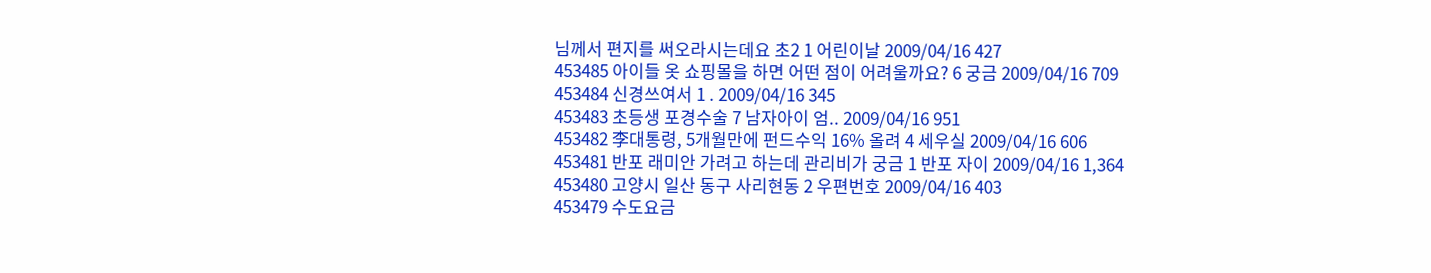님께서 편지를 써오라시는데요 초2 1 어린이날 2009/04/16 427
453485 아이들 옷 쇼핑몰을 하면 어떤 점이 어려울까요? 6 궁금 2009/04/16 709
453484 신경쓰여서 1 . 2009/04/16 345
453483 초등생 포경수술 7 남자아이 엄.. 2009/04/16 951
453482 李대통령, 5개월만에 펀드수익 16% 올려 4 세우실 2009/04/16 606
453481 반포 래미안 가려고 하는데 관리비가 궁금 1 반포 자이 2009/04/16 1,364
453480 고양시 일산 동구 사리현동 2 우편번호 2009/04/16 403
453479 수도요금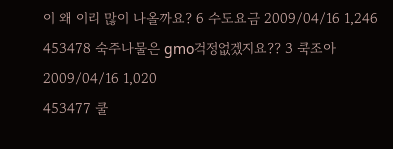이 왜 이리 많이 나올까요? 6 수도요금 2009/04/16 1,246
453478 숙주나물은 gmo걱정없겠지요?? 3 쿡조아 2009/04/16 1,020
453477 쿨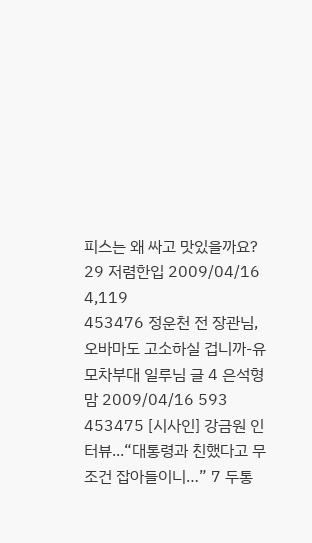피스는 왜 싸고 맛있을까요? 29 저렴한입 2009/04/16 4,119
453476 정운천 전 장관님, 오바마도 고소하실 겁니까-유모차부대 일루님 글 4 은석형맘 2009/04/16 593
453475 [시사인] 강금원 인터뷰...“대통령과 친했다고 무조건 잡아들이니…” 7 두통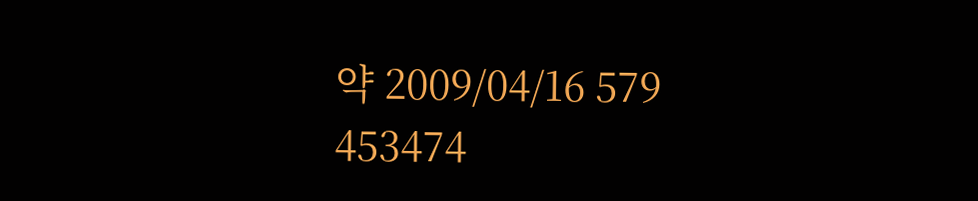약 2009/04/16 579
453474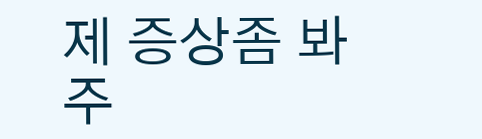제 증상좀 봐주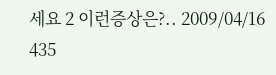세요 2 이런증상은?.. 2009/04/16 435